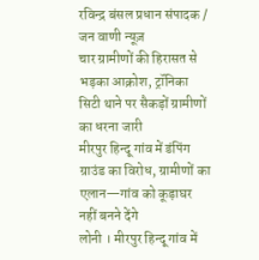रविन्द्र बंसल प्रधान संपादक / जन वाणी न्यूज़
चार ग्रामीणों की हिरासत से भड़का आक्रोश, ट्रॉनिका सिटी थाने पर सैकड़ों ग्रामीणों का धरना जारी
मीरपुर हिन्दू गांव में डंपिंग ग्राउंड का विरोध, ग्रामीणों का एलान—गांव को कूड़ाघर नहीं बनने देंगे
लोनी । मीरपुर हिन्दू गांव में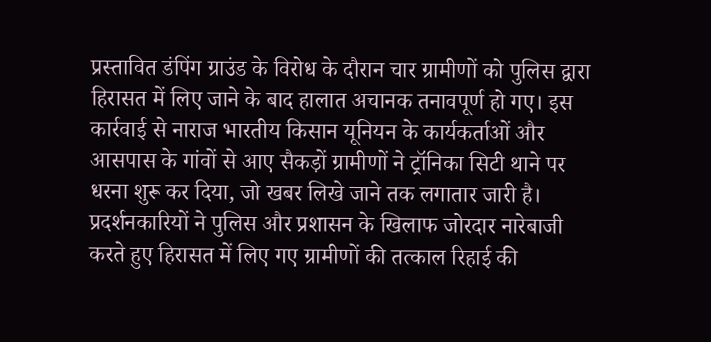प्रस्तावित डंपिंग ग्राउंड के विरोध के दौरान चार ग्रामीणों को पुलिस द्वारा हिरासत में लिए जाने के बाद हालात अचानक तनावपूर्ण हो गए। इस कार्रवाई से नाराज भारतीय किसान यूनियन के कार्यकर्ताओं और आसपास के गांवों से आए सैकड़ों ग्रामीणों ने ट्रॉनिका सिटी थाने पर धरना शुरू कर दिया, जो खबर लिखे जाने तक लगातार जारी है। प्रदर्शनकारियों ने पुलिस और प्रशासन के खिलाफ जोरदार नारेबाजी करते हुए हिरासत में लिए गए ग्रामीणों की तत्काल रिहाई की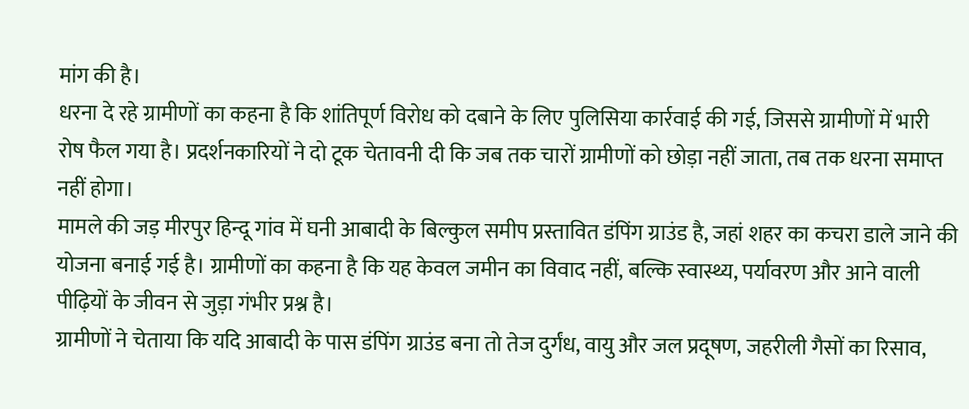मांग की है।
धरना दे रहे ग्रामीणों का कहना है कि शांतिपूर्ण विरोध को दबाने के लिए पुलिसिया कार्रवाई की गई, जिससे ग्रामीणों में भारी रोष फैल गया है। प्रदर्शनकारियों ने दो टूक चेतावनी दी कि जब तक चारों ग्रामीणों को छोड़ा नहीं जाता, तब तक धरना समाप्त नहीं होगा।
मामले की जड़ मीरपुर हिन्दू गांव में घनी आबादी के बिल्कुल समीप प्रस्तावित डंपिंग ग्राउंड है, जहां शहर का कचरा डाले जाने की योजना बनाई गई है। ग्रामीणों का कहना है कि यह केवल जमीन का विवाद नहीं, बल्कि स्वास्थ्य, पर्यावरण और आने वाली पीढ़ियों के जीवन से जुड़ा गंभीर प्रश्न है।
ग्रामीणों ने चेताया कि यदि आबादी के पास डंपिंग ग्राउंड बना तो तेज दुर्गंध, वायु और जल प्रदूषण, जहरीली गैसों का रिसाव,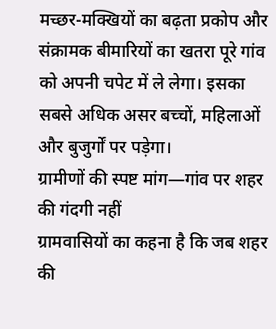मच्छर-मक्खियों का बढ़ता प्रकोप और संक्रामक बीमारियों का खतरा पूरे गांव को अपनी चपेट में ले लेगा। इसका सबसे अधिक असर बच्चों, महिलाओं और बुजुर्गों पर पड़ेगा।
ग्रामीणों की स्पष्ट मांग—गांव पर शहर की गंदगी नहीं
ग्रामवासियों का कहना है कि जब शहर की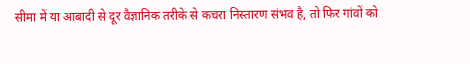सीमा में या आबादी से दूर वैज्ञानिक तरीके से कचरा निस्तारण संभव है, तो फिर गांवों को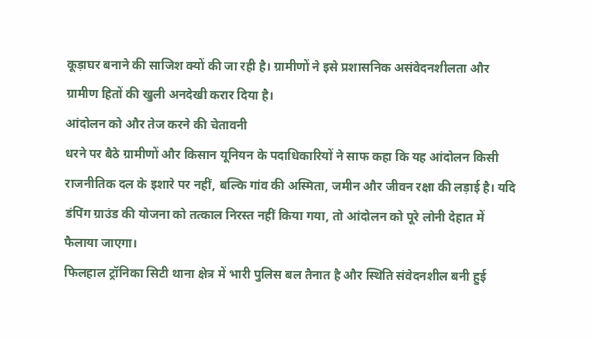कूड़ाघर बनाने की साजिश क्यों की जा रही है। ग्रामीणों ने इसे प्रशासनिक असंवेदनशीलता और ग्रामीण हितों की खुली अनदेखी करार दिया है।
आंदोलन को और तेज करने की चेतावनी
धरने पर बैठे ग्रामीणों और किसान यूनियन के पदाधिकारियों ने साफ कहा कि यह आंदोलन किसी राजनीतिक दल के इशारे पर नहीं, बल्कि गांव की अस्मिता, जमीन और जीवन रक्षा की लड़ाई है। यदि डंपिंग ग्राउंड की योजना को तत्काल निरस्त नहीं किया गया, तो आंदोलन को पूरे लोनी देहात में फैलाया जाएगा।
फिलहाल ट्रॉनिका सिटी थाना क्षेत्र में भारी पुलिस बल तैनात है और स्थिति संवेदनशील बनी हुई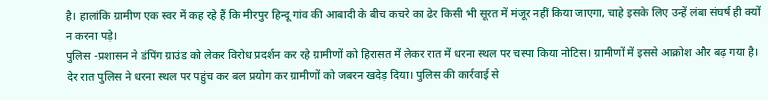है। हालांकि ग्रामीण एक स्वर में कह रहे हैं कि मीरपुर हिन्दू गांव की आबादी के बीच कचरे का ढेर किसी भी सूरत में मंजूर नहीं किया जाएगा, चाहे इसके लिए उन्हें लंबा संघर्ष ही क्यों न करना पड़े।
पुलिस -प्रशासन ने डंपिंग ग्राउंड को लेकर विरोध प्रदर्शन कर रहे ग्रामीणों को हिरासत में लेकर रात में धरना स्थल पर चस्पा किया नोटिस। ग्रामीणों में इससे आक्रोश और बढ़ गया है। देर रात पुलिस ने धरना स्थल पर पहुंच कर बल प्रयोग कर ग्रामीणों को जबरन खदेड़ दिया। पुलिस की कार्रवाई से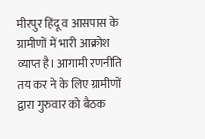मीरपुर हिंदू व आसपास के ग्रामीणों में भारी आक्रोश व्याप्त है। आगामी रणनीति तय कर ने के लिए ग्रामीणों द्वारा गुरुवार को बैठक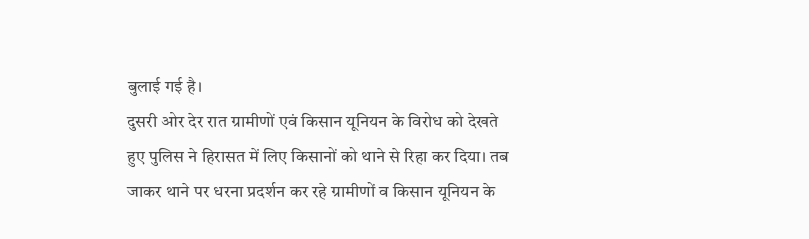बुलाई गई है।
दुसरी ओर देर रात ग्रामीणों एवं किसान यूनियन के विरोध को देखते हुए पुलिस ने हिरासत में लिए किसानों को थाने से रिहा कर दिया। तब जाकर थाने पर धरना प्रदर्शन कर रहे ग्रामीणों व किसान यूनियन के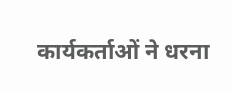कार्यकर्ताओं ने धरना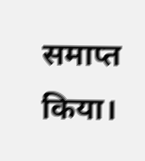समाप्त किया।